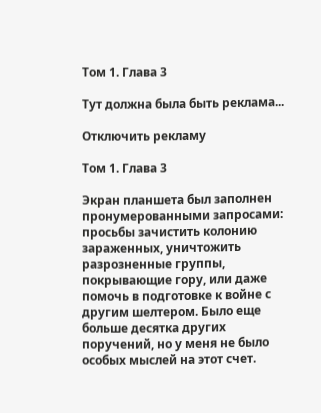Том 1. Глава 3

Тут должна была быть реклама...

Отключить рекламу

Том 1. Глава 3

Экран планшета был заполнен пронумерованными запросами: просьбы зачистить колонию зараженных, уничтожить разрозненные группы, покрывающие гору, или даже помочь в подготовке к войне с другим шелтером. Было еще больше десятка других поручений, но у меня не было особых мыслей на этот счет.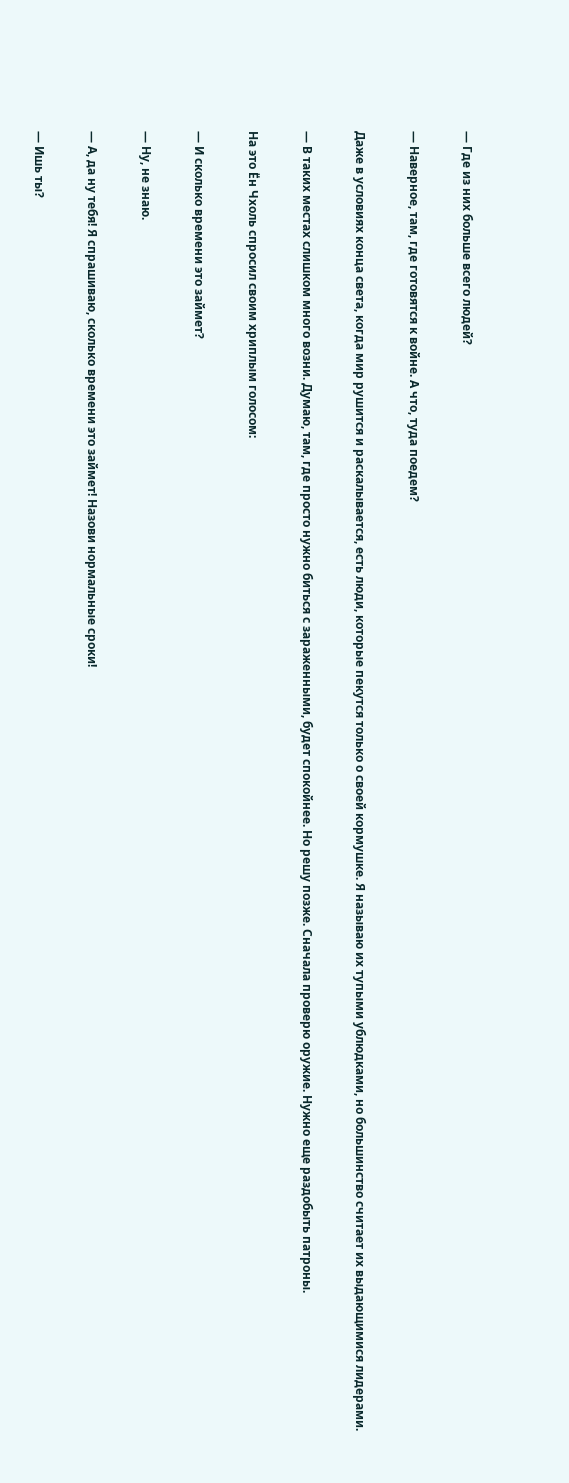— Где из них больше всего людей?

— Наверное, там, где готовятся к войне. А что, туда поедем?

Даже в условиях конца света, когда мир рушится и раскалывается, есть люди, которые пекутся только о своей кормушке. Я называю их тупыми ублюдками, но большинство считает их выдающимися лидерами.

— В таких местах слишком много возни. Думаю, там, где просто нужно биться с зараженными, будет спокойнее. Но решу позже. Сначала проверю оружие. Нужно еще раздобыть патроны.

На это Ён Чхоль спросил своим хриплым голосом:

— И сколько времени это займет?

— Ну, не знаю.

— А, да ну тебя! Я спрашиваю, сколько времени это займет! Назови нормальные сроки!

— Ишь ты?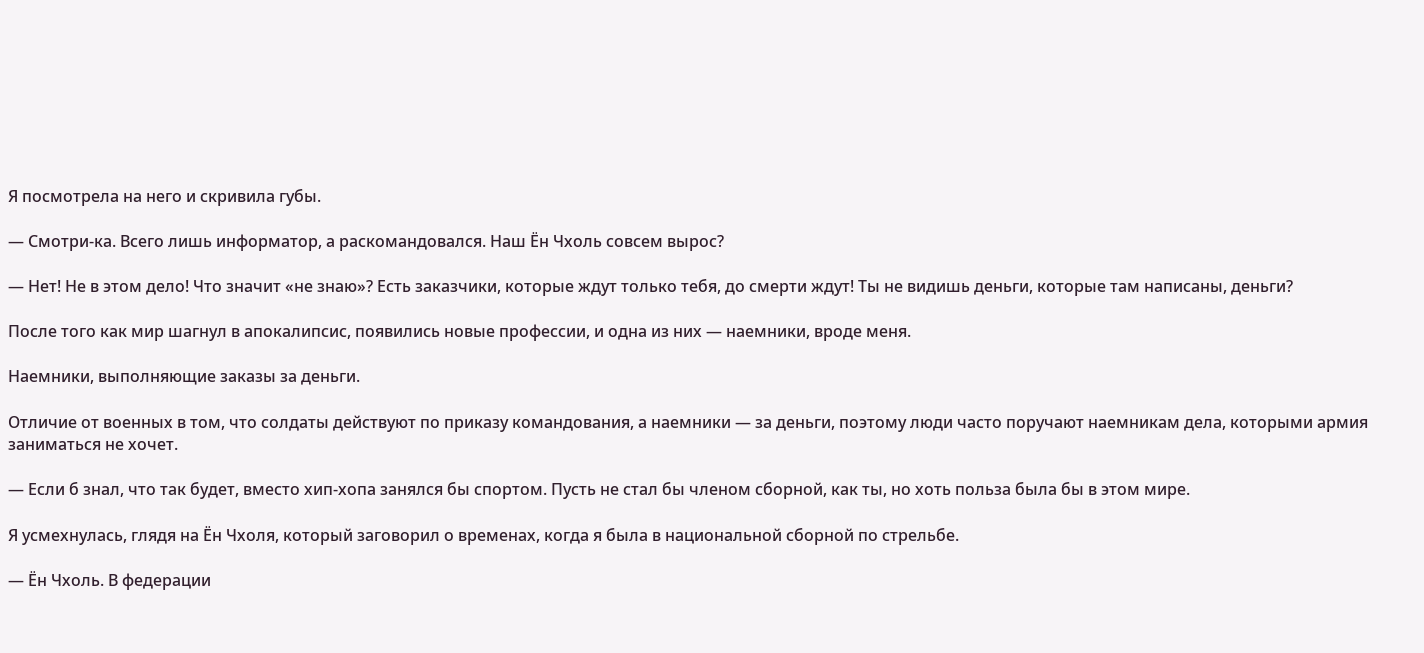Я посмотрела на него и скривила губы.

— Смотри-ка. Всего лишь информатор, а раскомандовался. Наш Ён Чхоль совсем вырос?

— Нет! Не в этом дело! Что значит «не знаю»? Есть заказчики, которые ждут только тебя, до смерти ждут! Ты не видишь деньги, которые там написаны, деньги?

После того как мир шагнул в апокалипсис, появились новые профессии, и одна из них — наемники, вроде меня.

Наемники, выполняющие заказы за деньги.

Отличие от военных в том, что солдаты действуют по приказу командования, а наемники — за деньги, поэтому люди часто поручают наемникам дела, которыми армия заниматься не хочет.

— Если б знал, что так будет, вместо хип-хопа занялся бы спортом. Пусть не стал бы членом сборной, как ты, но хоть польза была бы в этом мире.

Я усмехнулась, глядя на Ён Чхоля, который заговорил о временах, когда я была в национальной сборной по стрельбе.

— Ён Чхоль. В федерации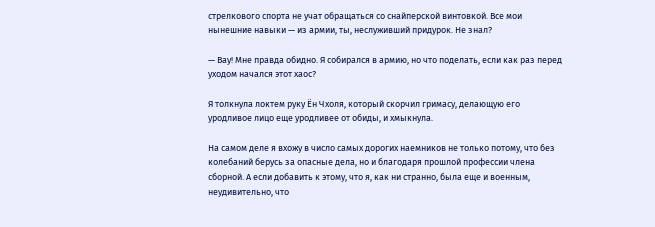стрелкового спорта не учат обращаться со снайперской винтовкой. Все мои нынешние навыки — из армии, ты, неслуживший придурок. Не знал?

— Вау! Мне правда обидно. Я собирался в армию, но что поделать, если как раз перед уходом начался этот хаос?

Я толкнула локтем руку Ён Чхоля, который скорчил гримасу, делающую его уродливое лицо еще уродливее от обиды, и хмыкнула.

На самом деле я вхожу в число самых дорогих наемников не только потому, что без колебаний берусь за опасные дела, но и благодаря прошлой профессии члена сборной. А если добавить к этому, что я, как ни странно, была еще и военным, неудивительно, что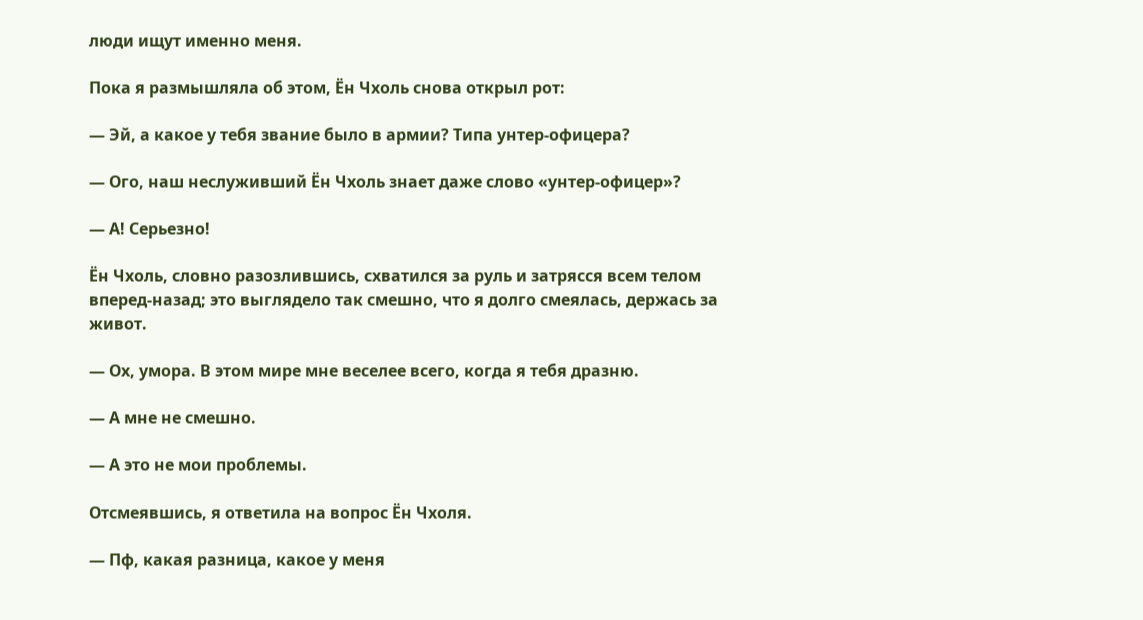люди ищут именно меня.

Пока я размышляла об этом, Ён Чхоль снова открыл рот:

— Эй, а какое у тебя звание было в армии? Типа унтер-офицера?

— Ого, наш неслуживший Ён Чхоль знает даже слово «унтер-офицер»?

— А! Серьезно!

Ён Чхоль, словно разозлившись, схватился за руль и затрясся всем телом вперед-назад; это выглядело так смешно, что я долго смеялась, держась за живот.

— Ох, умора. В этом мире мне веселее всего, когда я тебя дразню.

— А мне не смешно.

— А это не мои проблемы.

Отсмеявшись, я ответила на вопрос Ён Чхоля.

— Пф, какая разница, какое у меня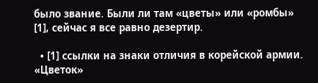было звание. Были ли там «цветы» или «ромбы» [1], сейчас я все равно дезертир.

  • [1] ссылки на знаки отличия в корейской армии. «Цветок»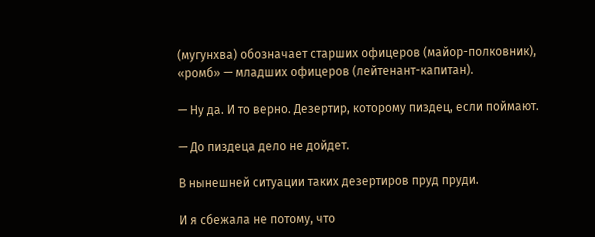(мугунхва) обозначает старших офицеров (майор-полковник), «ромб» — младших офицеров (лейтенант-капитан).

— Ну да. И то верно. Дезертир, которому пиздец, если поймают.

— До пиздеца дело не дойдет.

В нынешней ситуации таких дезертиров пруд пруди.

И я сбежала не потому, что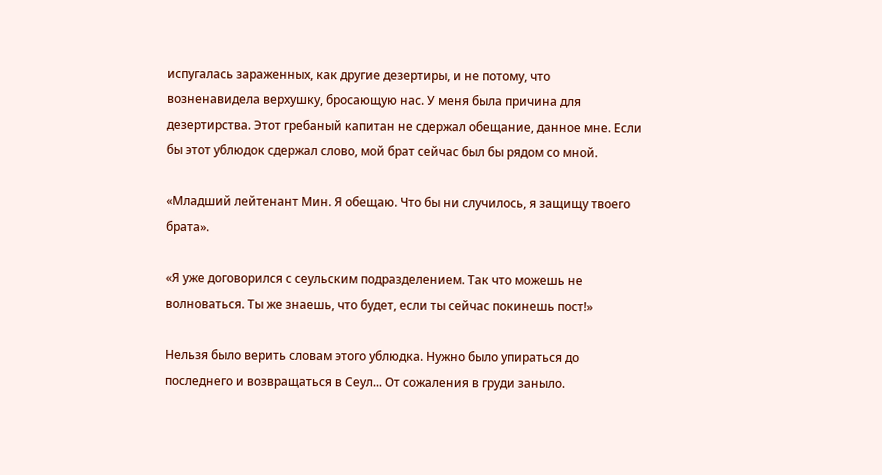испугалась зараженных, как другие дезертиры, и не потому, что возненавидела верхушку, бросающую нас. У меня была причина для дезертирства. Этот гребаный капитан не сдержал обещание, данное мне. Если бы этот ублюдок сдержал слово, мой брат сейчас был бы рядом со мной.

«Младший лейтенант Мин. Я обещаю. Что бы ни случилось, я защищу твоего брата».

«Я уже договорился с сеульским подразделением. Так что можешь не волноваться. Ты же знаешь, что будет, если ты сейчас покинешь пост!»

Нельзя было верить словам этого ублюдка. Нужно было упираться до последнего и возвращаться в Сеул... От сожаления в груди заныло.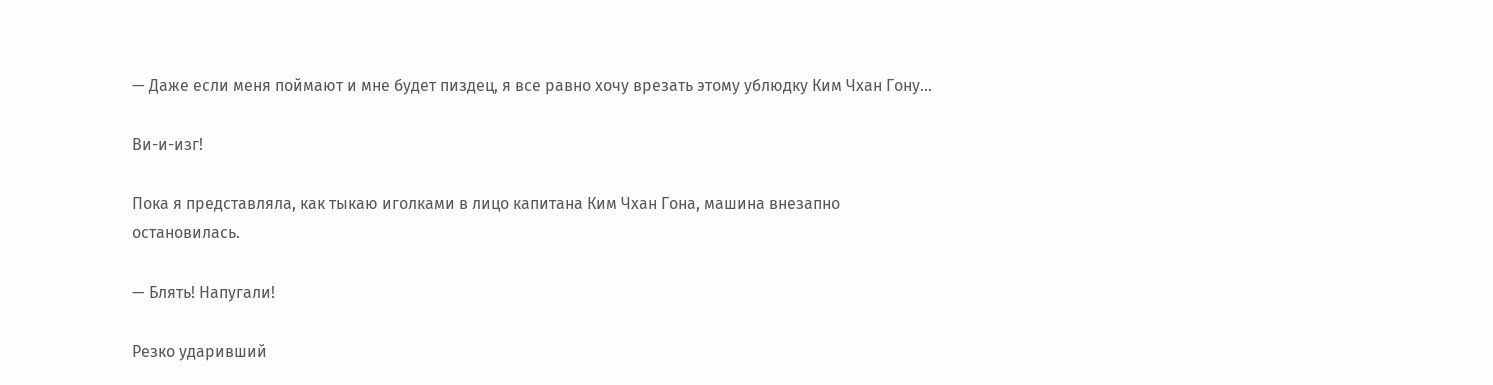— Даже если меня поймают и мне будет пиздец, я все равно хочу врезать этому ублюдку Ким Чхан Гону...

Ви-и-изг!

Пока я представляла, как тыкаю иголками в лицо капитана Ким Чхан Гона, машина внезапно остановилась.

— Блять! Напугали!

Резко ударивший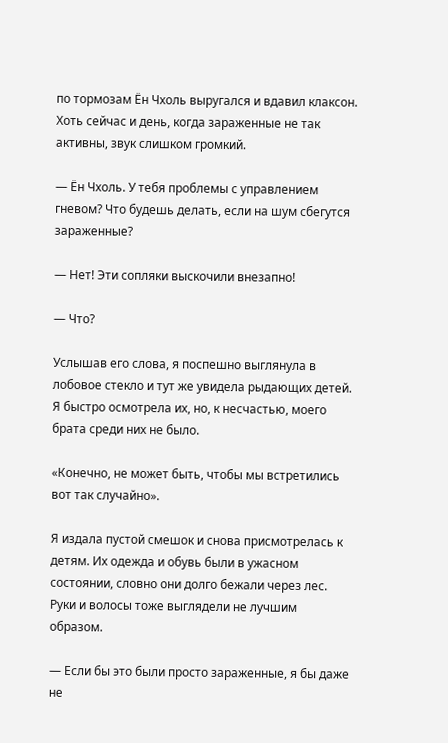по тормозам Ён Чхоль выругался и вдавил клаксон. Хоть сейчас и день, когда зараженные не так активны, звук слишком громкий.

— Ён Чхоль. У тебя проблемы с управлением гневом? Что будешь делать, если на шум сбегутся зараженные?

— Нет! Эти сопляки выскочили внезапно!

— Что?

Услышав его слова, я поспешно выглянула в лобовое стекло и тут же увидела рыдающих детей. Я быстро осмотрела их, но, к несчастью, моего брата среди них не было.

«Конечно, не может быть, чтобы мы встретились вот так случайно».

Я издала пустой смешок и снова присмотрелась к детям. Их одежда и обувь были в ужасном состоянии, словно они долго бежали через лес. Руки и волосы тоже выглядели не лучшим образом.

— Если бы это были просто зараженные, я бы даже не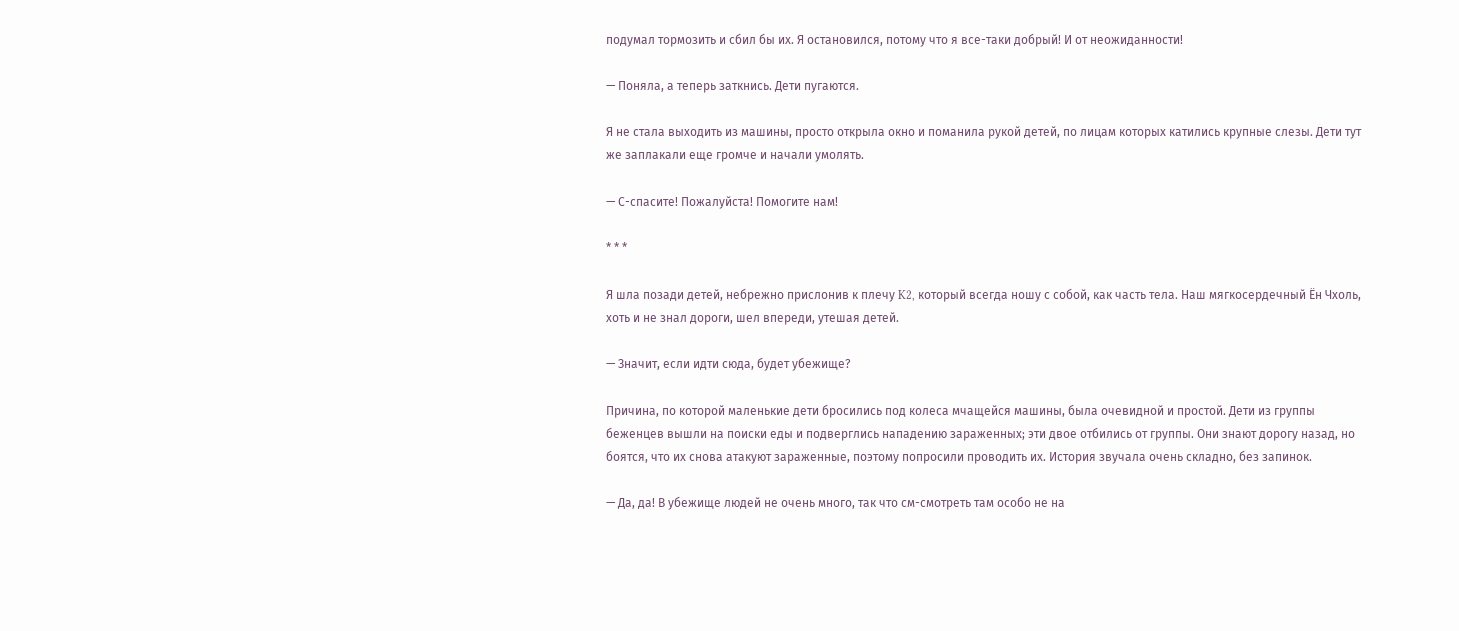подумал тормозить и сбил бы их. Я остановился, потому что я все-таки добрый! И от неожиданности!

— Поняла, а теперь заткнись. Дети пугаются.

Я не стала выходить из машины, просто открыла окно и поманила рукой детей, по лицам которых катились крупные слезы. Дети тут же заплакали еще громче и начали умолять.

— С-спасите! Пожалуйста! Помогите нам!

* * *

Я шла позади детей, небрежно прислонив к плечу K2, который всегда ношу с собой, как часть тела. Наш мягкосердечный Ён Чхоль, хоть и не знал дороги, шел впереди, утешая детей.

— Значит, если идти сюда, будет убежище?

Причина, по которой маленькие дети бросились под колеса мчащейся машины, была очевидной и простой. Дети из группы беженцев вышли на поиски еды и подверглись нападению зараженных; эти двое отбились от группы. Они знают дорогу назад, но боятся, что их снова атакуют зараженные, поэтому попросили проводить их. История звучала очень складно, без запинок.

— Да, да! В убежище людей не очень много, так что см-смотреть там особо не на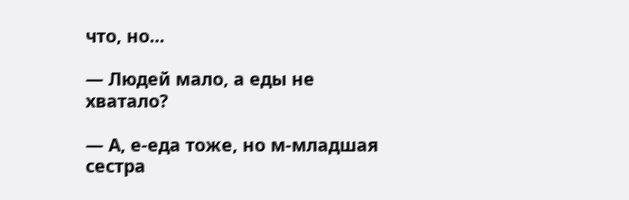что, но...

— Людей мало, а еды не хватало?

— А, е-еда тоже, но м-младшая сестра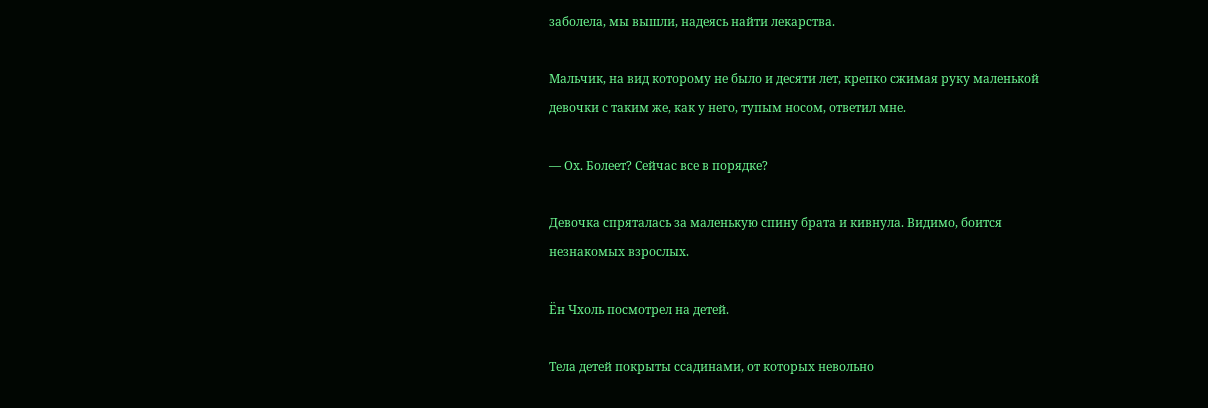заболела, мы вышли, надеясь найти лекарства.

Мальчик, на вид которому не было и десяти лет, крепко сжимая руку маленькой девочки с таким же, как у него, тупым носом, ответил мне.

— Ох. Болеет? Сейчас все в порядке?

Девочка спряталась за маленькую спину брата и кивнула. Видимо, боится незнакомых взрослых.

Ён Чхоль посмотрел на детей.

Тела детей покрыты ссадинами, от которых невольно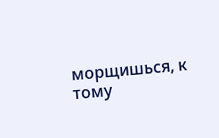морщишься, к тому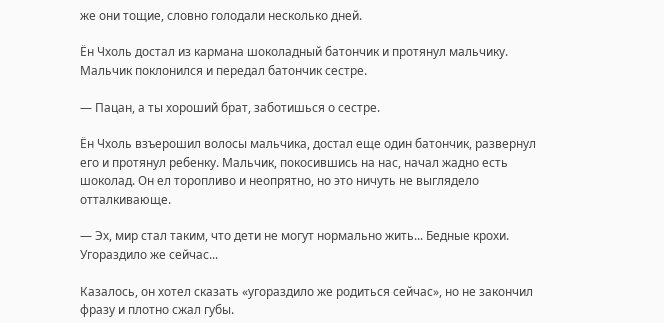же они тощие, словно голодали несколько дней.

Ён Чхоль достал из кармана шоколадный батончик и протянул мальчику. Мальчик поклонился и передал батончик сестре.

— Пацан, а ты хороший брат, заботишься о сестре.

Ён Чхоль взъерошил волосы мальчика, достал еще один батончик, развернул его и протянул ребенку. Мальчик, покосившись на нас, начал жадно есть шоколад. Он ел торопливо и неопрятно, но это ничуть не выглядело отталкивающе.

— Эх, мир стал таким, что дети не могут нормально жить... Бедные крохи. Угораздило же сейчас...

Казалось, он хотел сказать «угораздило же родиться сейчас», но не закончил фразу и плотно сжал губы.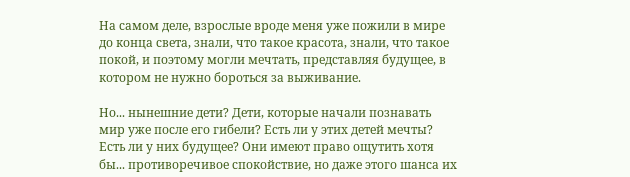На самом деле, взрослые вроде меня уже пожили в мире до конца света, знали, что такое красота, знали, что такое покой, и поэтому могли мечтать, представляя будущее, в котором не нужно бороться за выживание.

Но... нынешние дети? Дети, которые начали познавать мир уже после его гибели? Есть ли у этих детей мечты? Есть ли у них будущее? Они имеют право ощутить хотя бы... противоречивое спокойствие, но даже этого шанса их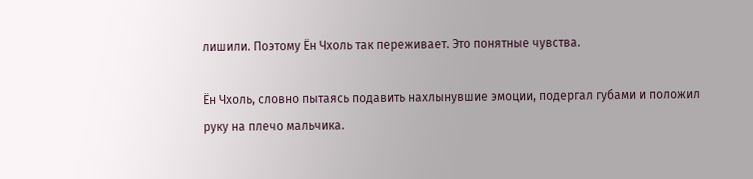лишили. Поэтому Ён Чхоль так переживает. Это понятные чувства.

Ён Чхоль, словно пытаясь подавить нахлынувшие эмоции, подергал губами и положил руку на плечо мальчика.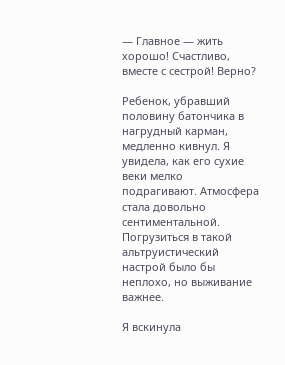— Главное — жить хорошо! Счастливо, вместе с сестрой! Верно?

Ребенок, убравший половину батончика в нагрудный карман, медленно кивнул. Я увидела, как его сухие веки мелко подрагивают. Атмосфера стала довольно сентиментальной. Погрузиться в такой альтруистический настрой было бы неплохо, но выживание важнее.

Я вскинула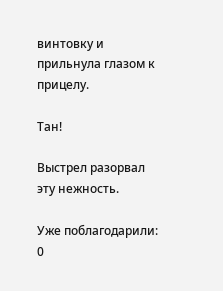винтовку и прильнула глазом к прицелу.

Тан!

Выстрел разорвал эту нежность.

Уже поблагодарили: 0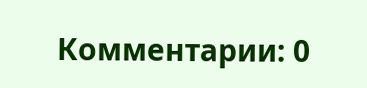Комментарии: 0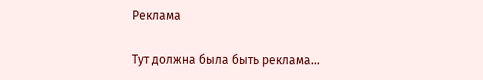Реклама

Тут должна была быть реклама...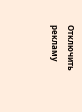Отключить рекламу